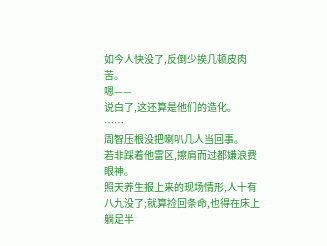如今人快没了,反倒少挨几顿皮肉苦。
嗯——
说白了,这还算是他们的造化。
……
周智压根没把喇叭几人当回事。
若非踩着他雷区,擦肩而过都嫌浪费眼神。
照天养生报上来的现场情形,人十有八九没了;就算捡回条命,也得在床上躺足半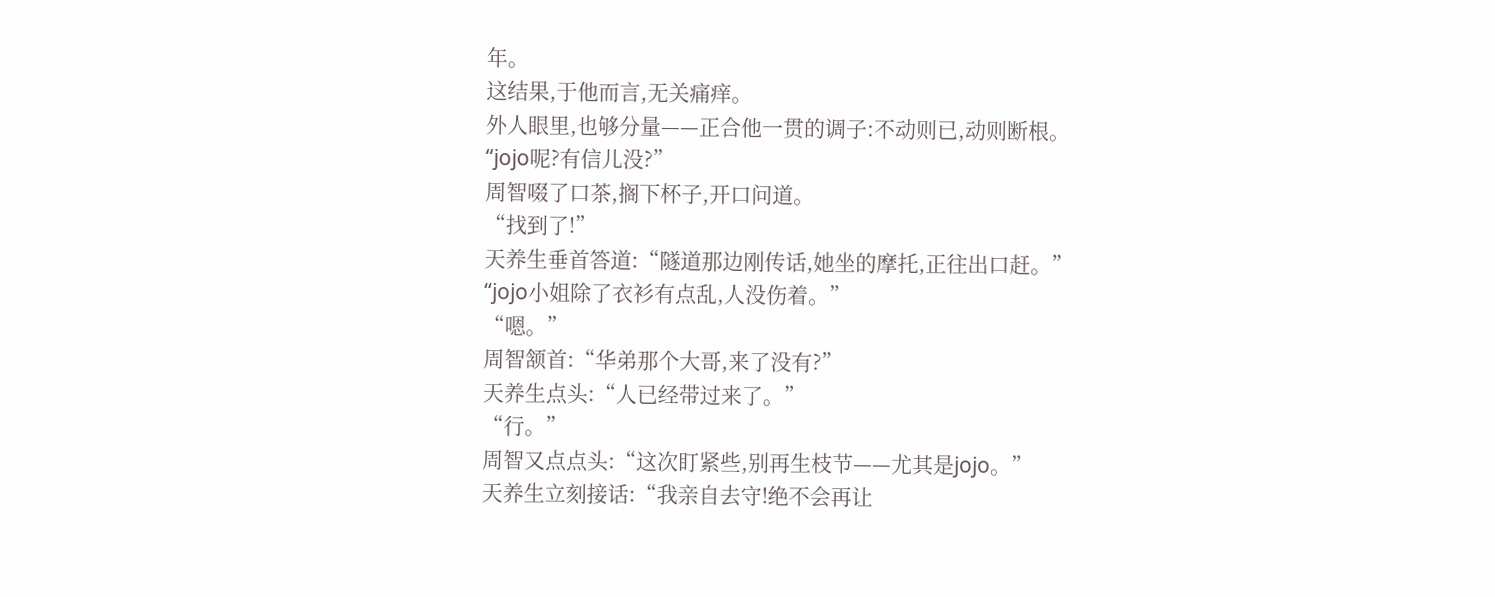年。
这结果,于他而言,无关痛痒。
外人眼里,也够分量——正合他一贯的调子:不动则已,动则断根。
“jojo呢?有信儿没?”
周智啜了口茶,搁下杯子,开口问道。
“找到了!”
天养生垂首答道:“隧道那边刚传话,她坐的摩托,正往出口赶。”
“jojo小姐除了衣衫有点乱,人没伤着。”
“嗯。”
周智颔首:“华弟那个大哥,来了没有?”
天养生点头:“人已经带过来了。”
“行。”
周智又点点头:“这次盯紧些,别再生枝节——尤其是jojo。”
天养生立刻接话:“我亲自去守!绝不会再让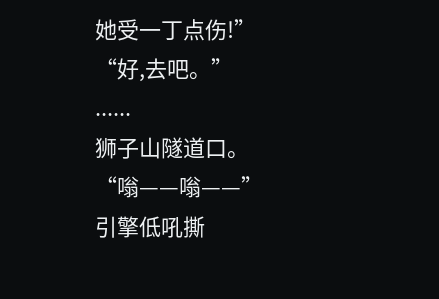她受一丁点伤!”
“好,去吧。”
......
狮子山隧道口。
“嗡——嗡——”
引擎低吼撕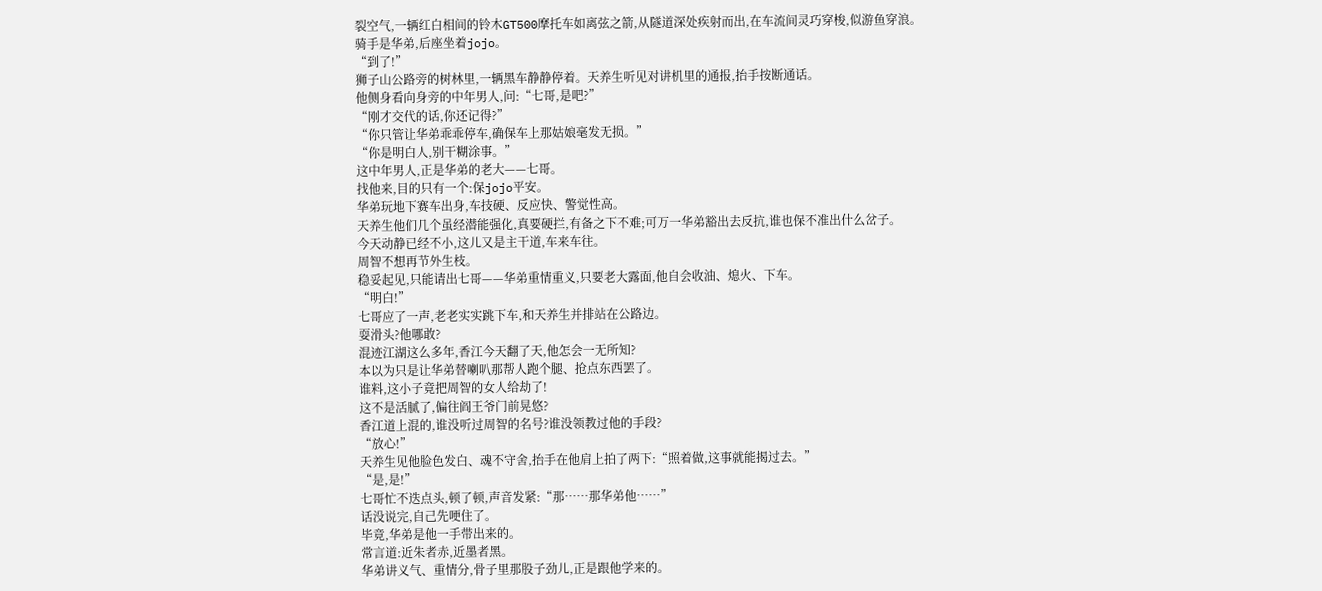裂空气,一辆红白相间的铃木GT500摩托车如离弦之箭,从隧道深处疾射而出,在车流间灵巧穿梭,似游鱼穿浪。
骑手是华弟,后座坐着jojo。
“到了!”
狮子山公路旁的树林里,一辆黑车静静停着。天养生听见对讲机里的通报,抬手按断通话。
他侧身看向身旁的中年男人,问:“七哥,是吧?”
“刚才交代的话,你还记得?”
“你只管让华弟乖乖停车,确保车上那姑娘毫发无损。”
“你是明白人,别干糊涂事。”
这中年男人,正是华弟的老大——七哥。
找他来,目的只有一个:保jojo平安。
华弟玩地下赛车出身,车技硬、反应快、警觉性高。
天养生他们几个虽经潜能强化,真要硬拦,有备之下不难;可万一华弟豁出去反抗,谁也保不准出什么岔子。
今天动静已经不小,这儿又是主干道,车来车往。
周智不想再节外生枝。
稳妥起见,只能请出七哥——华弟重情重义,只要老大露面,他自会收油、熄火、下车。
“明白!”
七哥应了一声,老老实实跳下车,和天养生并排站在公路边。
耍滑头?他哪敢?
混迹江湖这么多年,香江今天翻了天,他怎会一无所知?
本以为只是让华弟替喇叭那帮人跑个腿、抢点东西罢了。
谁料,这小子竟把周智的女人给劫了!
这不是活腻了,偏往阎王爷门前晃悠?
香江道上混的,谁没听过周智的名号?谁没领教过他的手段?
“放心!”
天养生见他脸色发白、魂不守舍,抬手在他肩上拍了两下:“照着做,这事就能揭过去。”
“是,是!”
七哥忙不迭点头,顿了顿,声音发紧:“那……那华弟他……”
话没说完,自己先哽住了。
毕竟,华弟是他一手带出来的。
常言道:近朱者赤,近墨者黑。
华弟讲义气、重情分,骨子里那股子劲儿,正是跟他学来的。